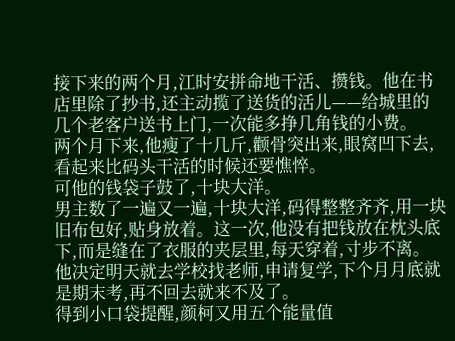接下来的两个月,江时安拼命地干活、攒钱。他在书店里除了抄书,还主动揽了送货的活儿——给城里的几个老客户送书上门,一次能多挣几角钱的小费。
两个月下来,他瘦了十几斤,颧骨突出来,眼窝凹下去,看起来比码头干活的时候还要憔悴。
可他的钱袋子鼓了,十块大洋。
男主数了一遍又一遍,十块大洋,码得整整齐齐,用一块旧布包好,贴身放着。这一次,他没有把钱放在枕头底下,而是缝在了衣服的夹层里,每天穿着,寸步不离。
他决定明天就去学校找老师,申请复学,下个月月底就是期末考,再不回去就来不及了。
得到小口袋提醒,颜柯又用五个能量值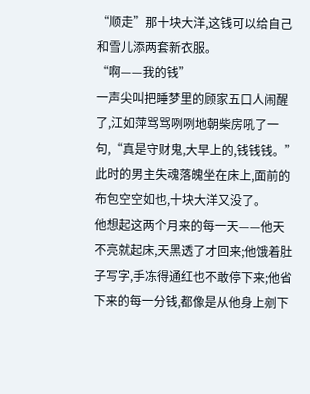“顺走”那十块大洋,这钱可以给自己和雪儿添两套新衣服。
“啊——我的钱”
一声尖叫把睡梦里的顾家五口人闹醒了,江如萍骂骂咧咧地朝柴房吼了一句,“真是守财鬼,大早上的,钱钱钱。”
此时的男主失魂落魄坐在床上,面前的布包空空如也,十块大洋又没了。
他想起这两个月来的每一天——他天不亮就起床,天黑透了才回来;他饿着肚子写字,手冻得通红也不敢停下来;他省下来的每一分钱,都像是从他身上剜下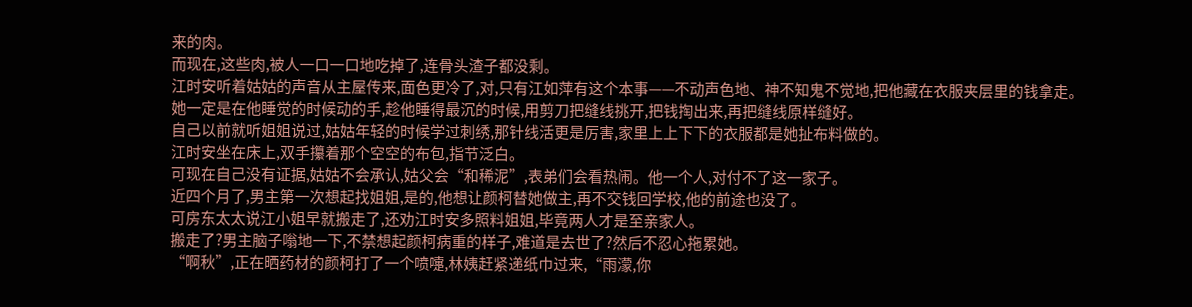来的肉。
而现在,这些肉,被人一口一口地吃掉了,连骨头渣子都没剩。
江时安听着姑姑的声音从主屋传来,面色更冷了,对,只有江如萍有这个本事——不动声色地、神不知鬼不觉地,把他藏在衣服夹层里的钱拿走。
她一定是在他睡觉的时候动的手,趁他睡得最沉的时候,用剪刀把缝线挑开,把钱掏出来,再把缝线原样缝好。
自己以前就听姐姐说过,姑姑年轻的时候学过刺绣,那针线活更是厉害,家里上上下下的衣服都是她扯布料做的。
江时安坐在床上,双手攥着那个空空的布包,指节泛白。
可现在自己没有证据,姑姑不会承认,姑父会“和稀泥”,表弟们会看热闹。他一个人,对付不了这一家子。
近四个月了,男主第一次想起找姐姐,是的,他想让颜柯替她做主,再不交钱回学校,他的前途也没了。
可房东太太说江小姐早就搬走了,还劝江时安多照料姐姐,毕竟两人才是至亲家人。
搬走了?男主脑子嗡地一下,不禁想起颜柯病重的样子,难道是去世了?然后不忍心拖累她。
“啊秋”,正在晒药材的颜柯打了一个喷嚏,林姨赶紧递纸巾过来,“雨濛,你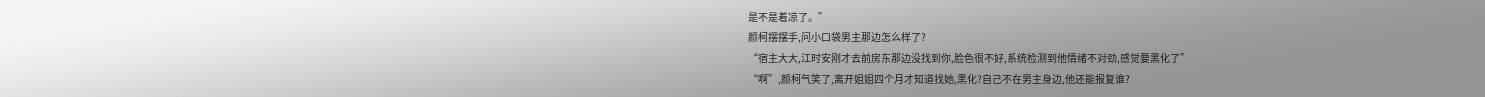是不是着凉了。”
颜柯摆摆手,问小口袋男主那边怎么样了?
“宿主大大,江时安刚才去前房东那边没找到你,脸色很不好,系统检测到他情绪不对劲,感觉要黑化了”
“啊”,颜柯气笑了,离开姐姐四个月才知道找她,黑化?自己不在男主身边,他还能报复谁?